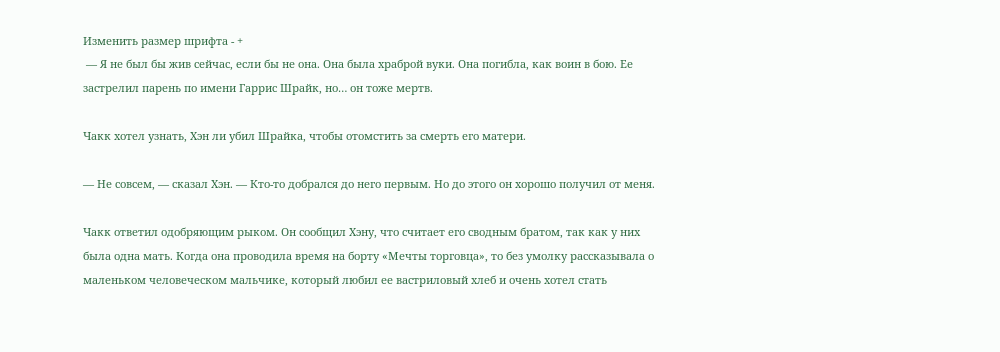Изменить размер шрифта - +
 — Я не был бы жив сейчас, если бы не она. Она была храброй вуки. Она погибла, как воин в бою. Ее застрелил парень по имени Гаррис Шрайк, но… он тоже мертв.

Чакк хотел узнать, Хэн ли убил Шрайка, чтобы отомстить за смерть его матери.

— Не совсем, — сказал Хэн. — Кто-то добрался до него первым. Но до этого он хорошо получил от меня.

Чакк ответил одобряющим рыком. Он сообщил Хэну, что считает его сводным братом, так как у них была одна мать. Когда она проводила время на борту «Мечты торговца», то без умолку рассказывала о маленьком человеческом мальчике, который любил ее вастриловый хлеб и очень хотел стать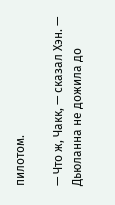пилотом.

— Что ж, Чакк, — сказал Хэн. — Дьюланна не дожила до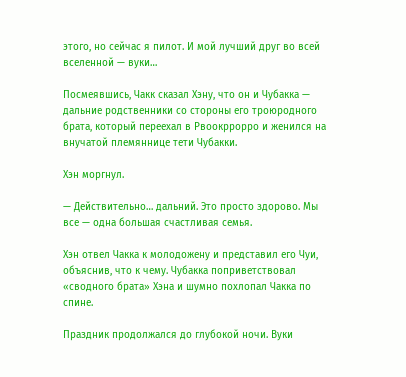этого, но сейчас я пилот. И мой лучший друг во всей вселенной — вуки…

Посмеявшись, Чакк сказал Хэну, что он и Чубакка — дальние родственники со стороны его троюродного брата, который переехал в Рвоокррорро и женился на внучатой племяннице тети Чубакки.

Хэн моргнул.

— Действительно… дальний. Это просто здорово. Мы все — одна большая счастливая семья.

Хэн отвел Чакка к молодожену и представил его Чуи, объяснив, что к чему. Чубакка поприветствовал «сводного брата» Хэна и шумно похлопал Чакка по спине.

Праздник продолжался до глубокой ночи. Вуки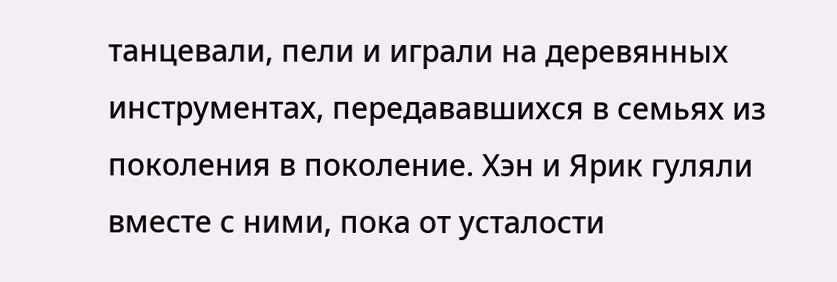танцевали, пели и играли на деревянных инструментах, передававшихся в семьях из поколения в поколение. Хэн и Ярик гуляли вместе с ними, пока от усталости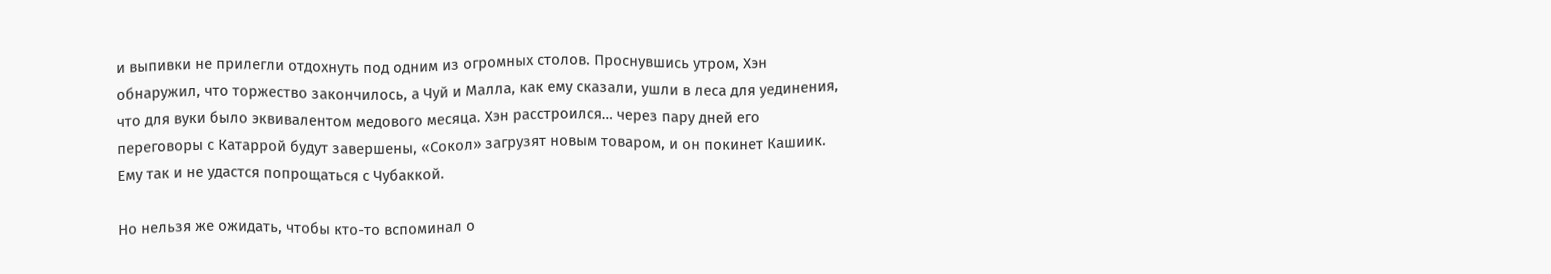и выпивки не прилегли отдохнуть под одним из огромных столов. Проснувшись утром, Хэн обнаружил, что торжество закончилось, а Чуй и Малла, как ему сказали, ушли в леса для уединения, что для вуки было эквивалентом медового месяца. Хэн расстроился… через пару дней его переговоры с Катаррой будут завершены, «Сокол» загрузят новым товаром, и он покинет Кашиик. Ему так и не удастся попрощаться с Чубаккой.

Но нельзя же ожидать, чтобы кто-то вспоминал о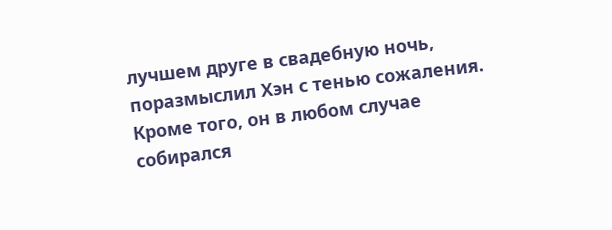лучшем друге в свадебную ночь, поразмыслил Хэн с тенью сожаления. Кроме того, он в любом случае собирался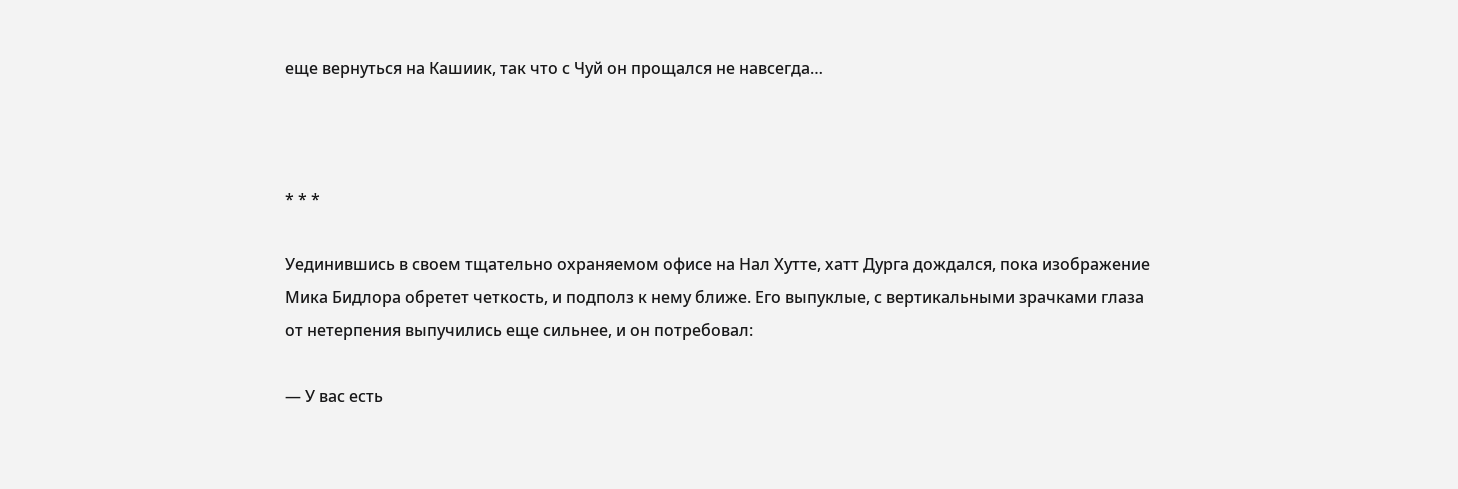еще вернуться на Кашиик, так что с Чуй он прощался не навсегда…



* * *

Уединившись в своем тщательно охраняемом офисе на Нал Хутте, хатт Дурга дождался, пока изображение Мика Бидлора обретет четкость, и подполз к нему ближе. Его выпуклые, с вертикальными зрачками глаза от нетерпения выпучились еще сильнее, и он потребовал:

— У вас есть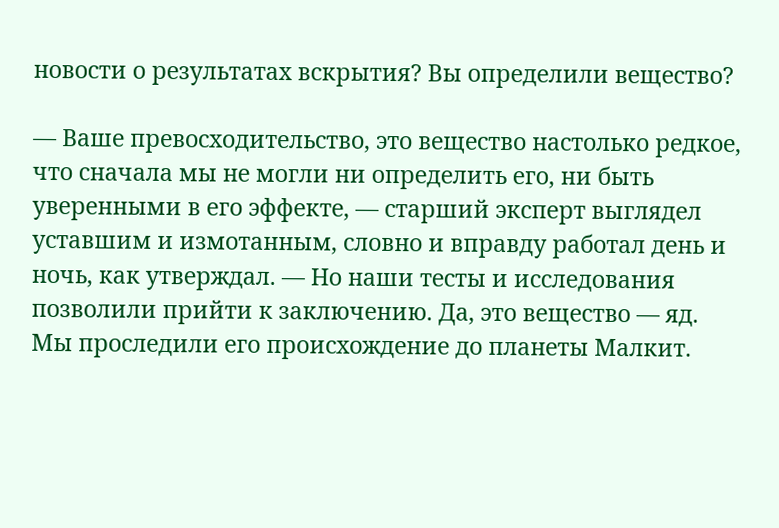новости о результатах вскрытия? Вы определили вещество?

— Ваше превосходительство, это вещество настолько редкое, что сначала мы не могли ни определить его, ни быть уверенными в его эффекте, — старший эксперт выглядел уставшим и измотанным, словно и вправду работал день и ночь, как утверждал. — Но наши тесты и исследования позволили прийти к заключению. Да, это вещество — яд. Мы проследили его происхождение до планеты Малкит.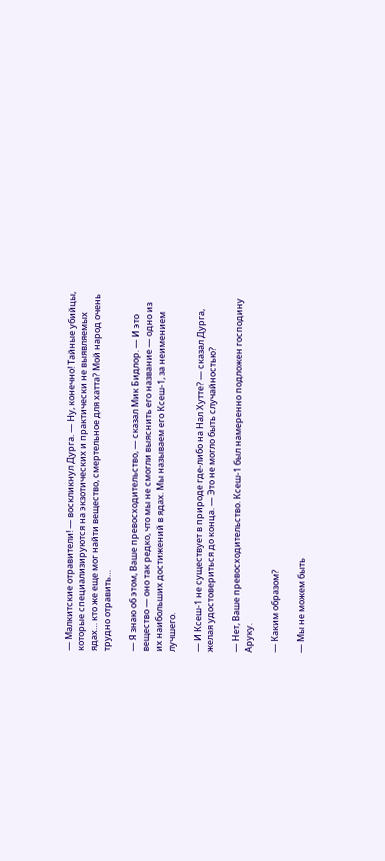— Малкитские отравители! — воскликнул Дурга. — Ну, конечно! Тайные убийцы, которые специализируются на экзотических и практически не выявляемых ядах… кто же еще мог найти вещество, смертельное для хатта? Мой народ очень трудно отравить…

— Я знаю об этом, Ваше превосходительство, — сказал Мик Бидлор. — И это вещество — оно так редко, что мы не смогли выяснить его название — одно из их наибольших достижений в ядах. Мы называем его Ксеш-1, за неимением лучшего.

— И Ксеш-1 не существует в природе где-либо на Нал Хутте? — сказал Дурга, желая удостовериться до конца. — Это не могло быть случайностью?

— Нет, Ваше превосходительство. Ксеш-1 был намеренно подложен господину Аруку.

— Каким образом?

— Мы не можем быть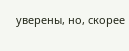уверены, но, скорее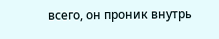всего, он проник внутрь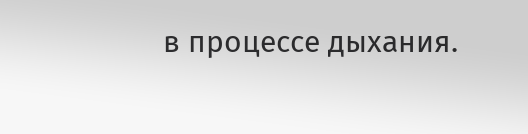в процессе дыхания.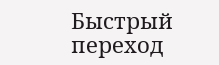Быстрый переход